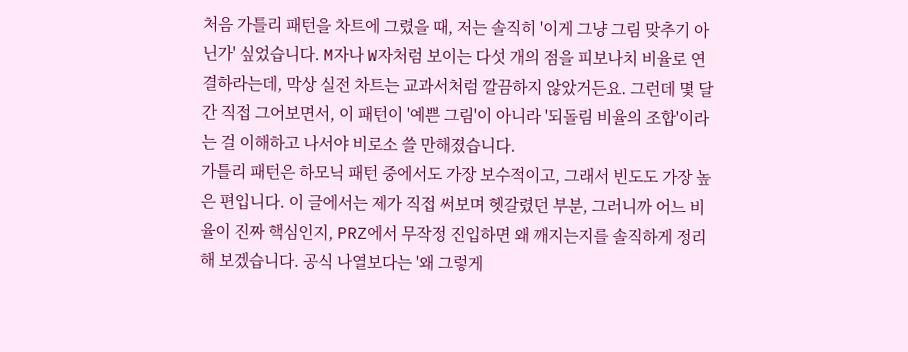처음 가틀리 패턴을 차트에 그렸을 때, 저는 솔직히 '이게 그냥 그림 맞추기 아닌가' 싶었습니다. M자나 W자처럼 보이는 다섯 개의 점을 피보나치 비율로 연결하라는데, 막상 실전 차트는 교과서처럼 깔끔하지 않았거든요. 그런데 몇 달간 직접 그어보면서, 이 패턴이 '예쁜 그림'이 아니라 '되돌림 비율의 조합'이라는 걸 이해하고 나서야 비로소 쓸 만해졌습니다.
가틀리 패턴은 하모닉 패턴 중에서도 가장 보수적이고, 그래서 빈도도 가장 높은 편입니다. 이 글에서는 제가 직접 써보며 헷갈렸던 부분, 그러니까 어느 비율이 진짜 핵심인지, PRZ에서 무작정 진입하면 왜 깨지는지를 솔직하게 정리해 보겠습니다. 공식 나열보다는 '왜 그렇게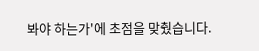봐야 하는가'에 초점을 맞췄습니다.